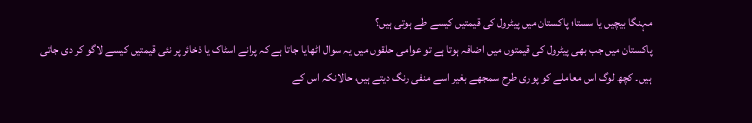مہنگا بیچیں یا سستا؛ پاکستان میں پیٹرول کی قیمتیں کیسے طے ہوتی ہیں؟
پاکستان میں جب بھی پیٹرول کی قیمتوں میں اضافہ ہوتا ہے تو عوامی حلقوں میں یہ سوال اٹھایا جاتا ہے کہ پرانے اسٹاک یا ذخائر پر نئی قیمتیں کیسے لاگو کر دی جاتی ہیں۔ کچھ لوگ اس معاملے کو پوری طرح سمجھے بغیر اسے منفی رنگ دیتے ہیں، حالانکہ اس کے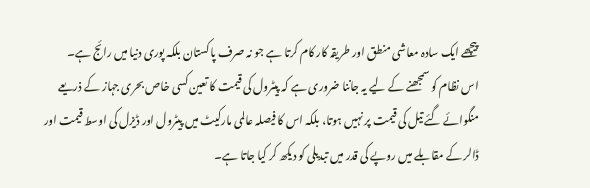پیچھے ایک سادہ معاشی منطق اور طریقہ کار کام کرتا ہے جو نہ صرف پاکستان بلکہ پوری دنیا میں رائج ہے۔
اس نظام کو سمجھنے کے لیے یہ جاننا ضروری ہے کہ پیٹرول کی قیمت کا تعین کسی خاص بحری جہاز کے ذریعے منگوائے گئے تیل کی قیمت پر نہیں ہوتا، بلکہ اس کا فیصلہ عالمی مارکیٹ میں پیٹرول اور ڈیزل کی اوسط قیمت اور ڈالر کے مقابلے میں روپے کی قدر میں تبدیلی کو دیکھ کر کیا جاتا ہے۔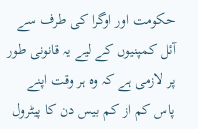حکومت اور اوگرا کی طرف سے آئل کمپنیوں کے لیے یہ قانونی طور پر لازمی ہے کہ وہ ہر وقت اپنے پاس کم از کم بیس دن کا پیٹرول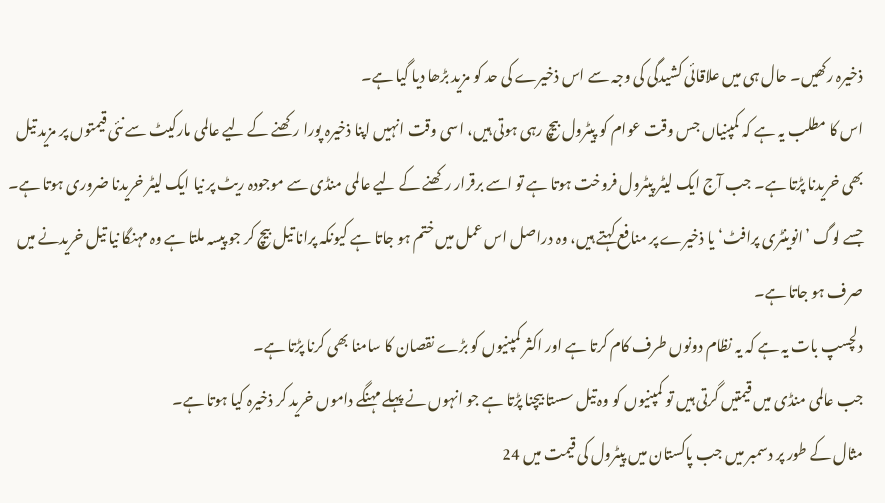ذخیرہ رکھیں۔ حال ہی میں علاقائی کشیدگی کی وجہ سے اس ذخیرے کی حد کو مزید بڑھا دیا گیا ہے۔
اس کا مطلب یہ ہے کہ کمپنیاں جس وقت عوام کو پیٹرول بیچ رہی ہوتی ہیں، اسی وقت انہیں اپنا ذخیرہ پورا رکھنے کے لیے عالمی مارکیٹ سے نئی قیمتوں پر مزید تیل بھی خریدنا پڑتا ہے۔ جب آج ایک لیٹر پیٹرول فروخت ہوتا ہے تو اسے برقرار رکھنے کے لیے عالمی منڈی سے موجودہ ریٹ پر نیا ایک لیٹر خریدنا ضروری ہوتا ہے۔
جسے لوگ ’انوینٹری پرافٹ‘ یا ذخیرے پر منافع کہتے ہیں، وہ دراصل اس عمل میں ختم ہو جاتا ہے کیونکہ پرانا تیل بیچ کر جو پیسہ ملتا ہے وہ مہنگا نیا تیل خریدنے میں صرف ہو جاتا ہے۔
دلچسپ بات یہ ہے کہ یہ نظام دونوں طرف کام کرتا ہے اور اکثر کمپنیوں کو بڑے نقصان کا سامنا بھی کرنا پڑتا ہے۔
جب عالمی منڈی میں قیمتیں گرتی ہیں تو کمپنیوں کو وہ تیل سستا بیچنا پڑتا ہے جو انہوں نے پہلے مہنگے داموں خرید کر ذخیرہ کیا ہوتا ہے۔
مثال کے طور پر دسمبر میں جب پاکستان میں پیٹرول کی قیمت میں 24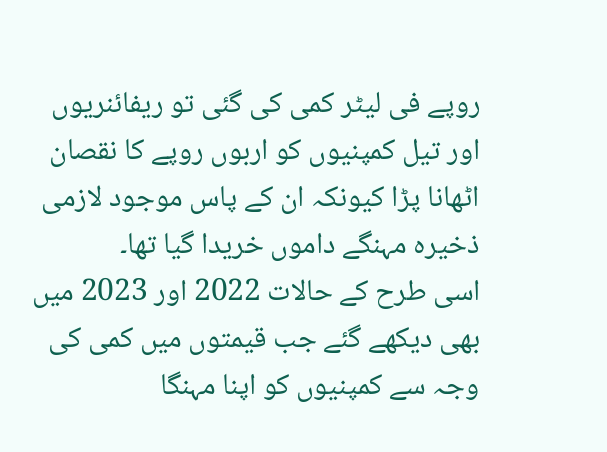روپے فی لیٹر کمی کی گئی تو ریفائنریوں اور تیل کمپنیوں کو اربوں روپے کا نقصان اٹھانا پڑا کیونکہ ان کے پاس موجود لازمی ذخیرہ مہنگے داموں خریدا گیا تھا۔
اسی طرح کے حالات 2022 اور 2023 میں بھی دیکھے گئے جب قیمتوں میں کمی کی وجہ سے کمپنیوں کو اپنا مہنگا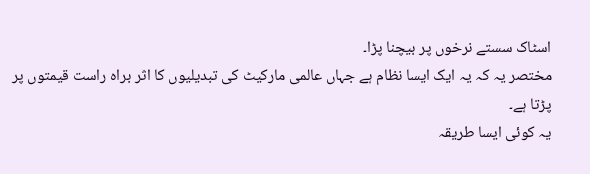اسٹاک سستے نرخوں پر بیچنا پڑا۔
مختصر یہ کہ یہ ایک ایسا نظام ہے جہاں عالمی مارکیٹ کی تبدیلیوں کا اثر براہ راست قیمتوں پر پڑتا ہے۔
یہ کوئی ایسا طریقہ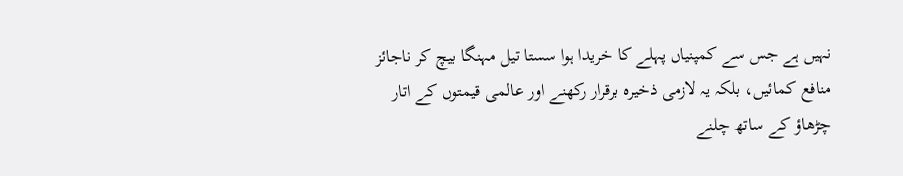نہیں ہے جس سے کمپنیاں پہلے کا خریدا ہوا سستا تیل مہنگا بیچ کر ناجائز منافع کمائیں، بلکہ یہ لازمی ذخیرہ برقرار رکھنے اور عالمی قیمتوں کے اتار چڑھاؤ کے ساتھ چلنے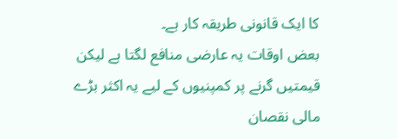کا ایک قانونی طریقہ کار ہے۔
بعض اوقات یہ عارضی منافع لگتا ہے لیکن قیمتیں گرنے پر کمپنیوں کے لیے یہ اکثر بڑے مالی نقصان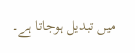میں تبدیل ہوجاتا ہے۔